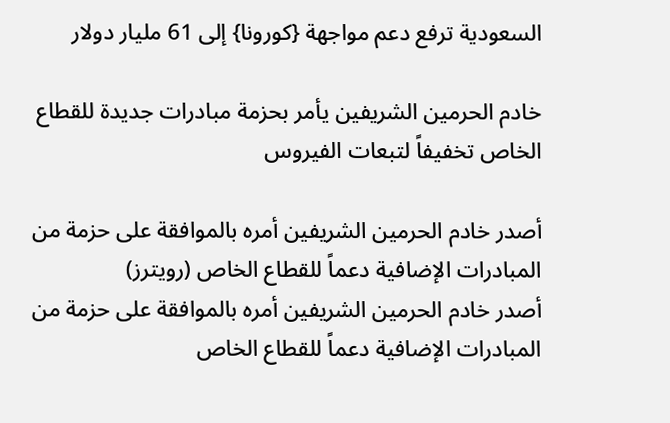السعودية ترفع دعم مواجهة {كورونا} إلى 61 مليار دولار

خادم الحرمين الشريفين يأمر بحزمة مبادرات جديدة للقطاع الخاص تخفيفاً لتبعات الفيروس

أصدر خادم الحرمين الشريفين أمره بالموافقة على حزمة من المبادرات الإضافية دعماً للقطاع الخاص (رويترز)
أصدر خادم الحرمين الشريفين أمره بالموافقة على حزمة من المبادرات الإضافية دعماً للقطاع الخاص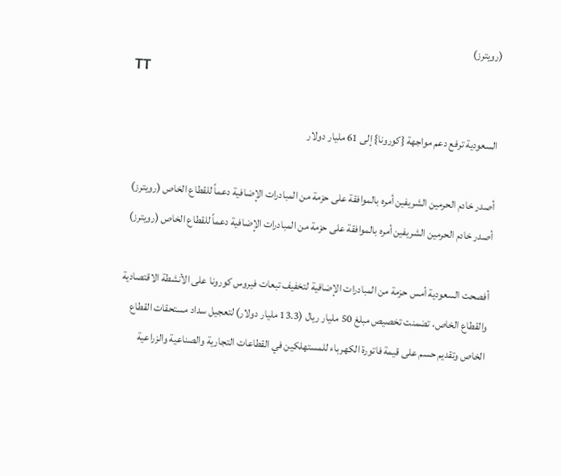(رويترز)
TT

السعودية ترفع دعم مواجهة {كورونا} إلى 61 مليار دولار

أصدر خادم الحرمين الشريفين أمره بالموافقة على حزمة من المبادرات الإضافية دعماً للقطاع الخاص (رويترز)
أصدر خادم الحرمين الشريفين أمره بالموافقة على حزمة من المبادرات الإضافية دعماً للقطاع الخاص (رويترز)

أفصحت السعودية أمس حزمة من المبادرات الإضافية لتخفيف تبعات فيروس كورونا على الأنشطة الاقتصادية والقطاع الخاص، تضمنت تخصيص مبلغ 50 مليار ريال (13.3 مليار دولار) لتعجيل سداد مستحقات القطاع الخاص وتقديم حسم على قيمة فاتورة الكهرباء للمستهلكين في القطاعات التجارية والصناعية والزراعية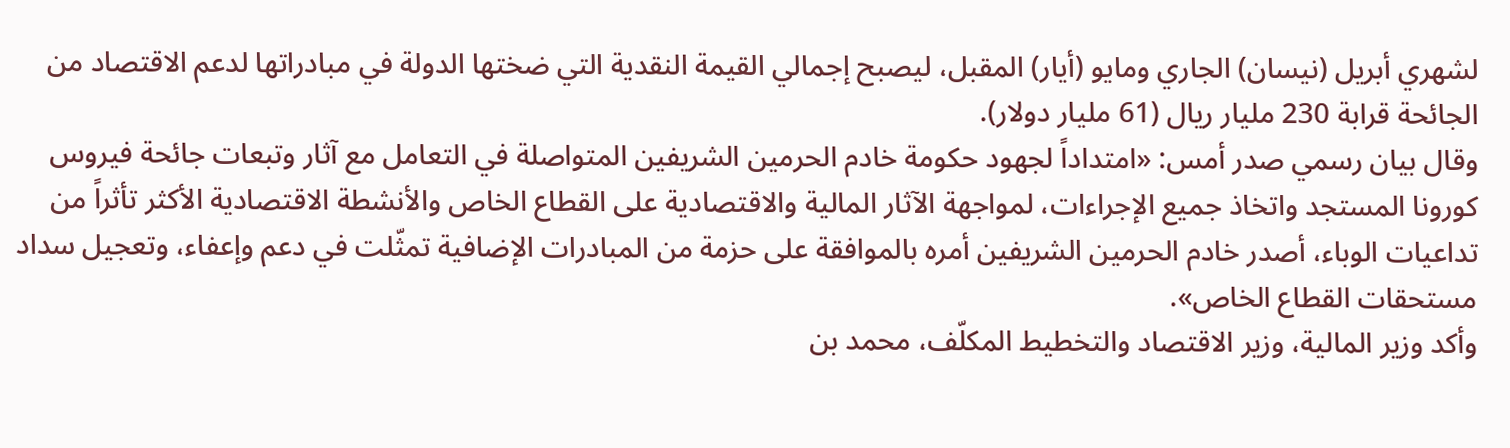لشهري أبريل (نيسان) الجاري ومايو (أيار) المقبل، ليصبح إجمالي القيمة النقدية التي ضختها الدولة في مبادراتها لدعم الاقتصاد من الجائحة قرابة 230 مليار ريال (61 مليار دولار).
وقال بيان رسمي صدر أمس: «امتداداً لجهود حكومة خادم الحرمين الشريفين المتواصلة في التعامل مع آثار وتبعات جائحة فيروس كورونا المستجد واتخاذ جميع الإجراءات، لمواجهة الآثار المالية والاقتصادية على القطاع الخاص والأنشطة الاقتصادية الأكثر تأثراً من تداعيات الوباء، أصدر خادم الحرمين الشريفين أمره بالموافقة على حزمة من المبادرات الإضافية تمثّلت في دعم وإعفاء، وتعجيل سداد مستحقات القطاع الخاص».
وأكد وزير المالية، وزير الاقتصاد والتخطيط المكلّف، محمد بن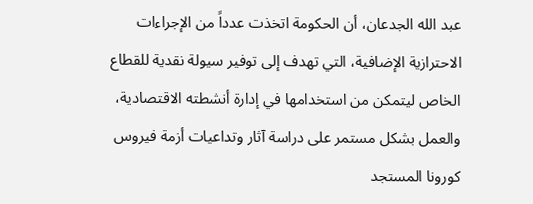عبد الله الجدعان، أن الحكومة اتخذت عدداً من الإجراءات الاحترازية الإضافية، التي تهدف إلى توفير سيولة نقدية للقطاع الخاص ليتمكن من استخدامها في إدارة أنشطته الاقتصادية، والعمل بشكل مستمر على دراسة آثار وتداعيات أزمة فيروس كورونا المستجد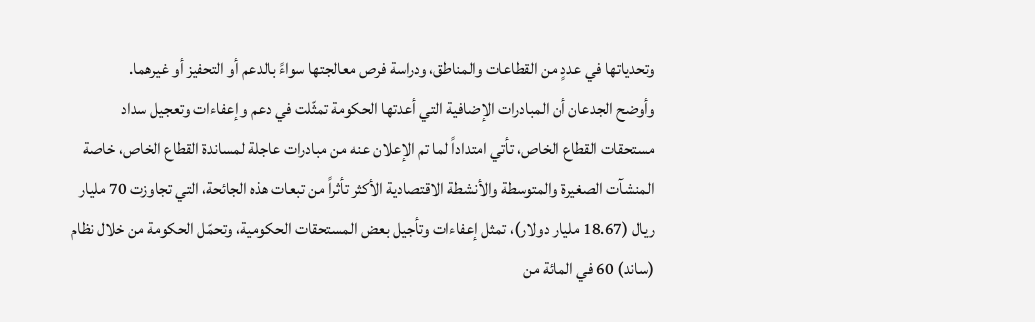وتحدياتها في عددٍ من القطاعات والمناطق، ودراسة فرص معالجتها سواءً بالدعم أو التحفيز أو غيرهما.
وأوضح الجدعان أن المبادرات الإضافية التي أعدتها الحكومة تمثّلت في دعم وإعفاءات وتعجيل سداد مستحقات القطاع الخاص، تأتي امتداداً لما تم الإعلان عنه من مبادرات عاجلة لمساندة القطاع الخاص، خاصة المنشآت الصغيرة والمتوسطة والأنشطة الاقتصادية الأكثر تأثراً من تبعات هذه الجائحة، التي تجاوزت 70 مليار ريال (18.67 مليار دولار)، تمثل إعفاءات وتأجيل بعض المستحقات الحكومية، وتحمّل الحكومة من خلال نظام (ساند) 60 في المائة من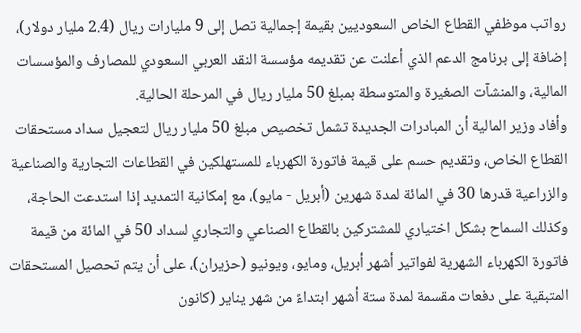رواتب موظفي القطاع الخاص السعوديين بقيمة إجمالية تصل إلى 9 مليارات ريال (2.4 مليار دولار)، إضافة إلى برنامج الدعم الذي أعلنت عن تقديمه مؤسسة النقد العربي السعودي للمصارف والمؤسسات المالية، والمنشآت الصغيرة والمتوسطة بمبلغ 50 مليار ريال في المرحلة الحالية.
وأفاد وزير المالية أن المبادرات الجديدة تشمل تخصيص مبلغ 50 مليار ريال لتعجيل سداد مستحقات القطاع الخاص، وتقديم حسم على قيمة فاتورة الكهرباء للمستهلكين في القطاعات التجارية والصناعية والزراعية قدرها 30 في المائة لمدة شهرين (أبريل - مايو)، مع إمكانية التمديد إذا استدعت الحاجة، وكذلك السماح بشكل اختياري للمشتركين بالقطاع الصناعي والتجاري لسداد 50 في المائة من قيمة فاتورة الكهرباء الشهرية لفواتير أشهر أبريل، ومايو، ويونيو (حزيران)، على أن يتم تحصيل المستحقات المتبقية على دفعات مقسمة لمدة ستة أشهر ابتداءً من شهر يناير (كانون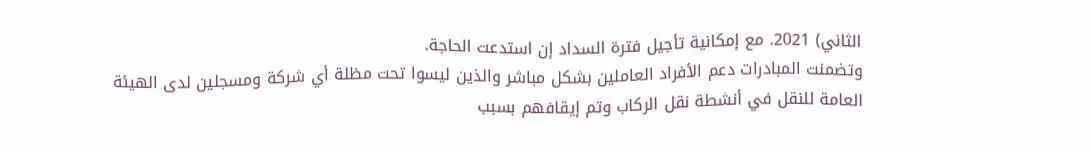الثاني) 2021. مع إمكانية تأجيل فترة السداد إن استدعت الحاجة.
وتضمنت المبادرات دعم الأفراد العاملين بشكل مباشر والذين ليسوا تحت مظلة أي شركة ومسجلين لدى الهيئة العامة للنقل في أنشطة نقل الركاب وتم إيقافهم بسبب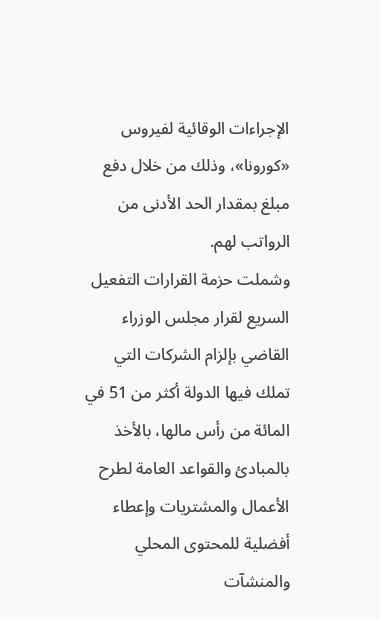الإجراءات الوقائية لفيروس «كورونا»، وذلك من خلال دفع مبلغ بمقدار الحد الأدنى من الرواتب لهم.
وشملت حزمة القرارات التفعيل السريع لقرار مجلس الوزراء القاضي بإلزام الشركات التي تملك فيها الدولة أكثر من 51 في المائة من رأس مالها، بالأخذ بالمبادئ والقواعد العامة لطرح الأعمال والمشتريات وإعطاء أفضلية للمحتوى المحلي والمنشآت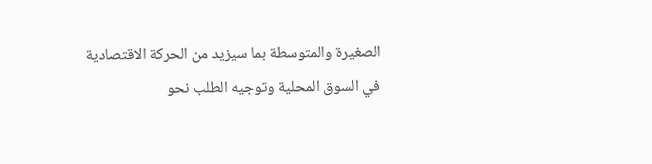الصغيرة والمتوسطة بما سيزيد من الحركة الاقتصادية في السوق المحلية وتوجيه الطلب نحو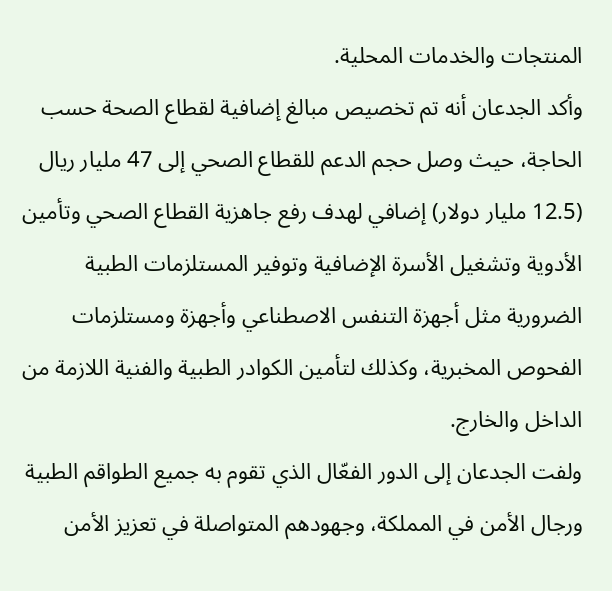المنتجات والخدمات المحلية.
وأكد الجدعان أنه تم تخصيص مبالغ إضافية لقطاع الصحة حسب الحاجة، حيث وصل حجم الدعم للقطاع الصحي إلى 47 مليار ريال (12.5 مليار دولار) إضافي لهدف رفع جاهزية القطاع الصحي وتأمين الأدوية وتشغيل الأسرة الإضافية وتوفير المستلزمات الطبية الضرورية مثل أجهزة التنفس الاصطناعي وأجهزة ومستلزمات الفحوص المخبرية، وكذلك لتأمين الكوادر الطبية والفنية اللازمة من الداخل والخارج.
ولفت الجدعان إلى الدور الفعّال الذي تقوم به جميع الطواقم الطبية ورجال الأمن في المملكة، وجهودهم المتواصلة في تعزيز الأمن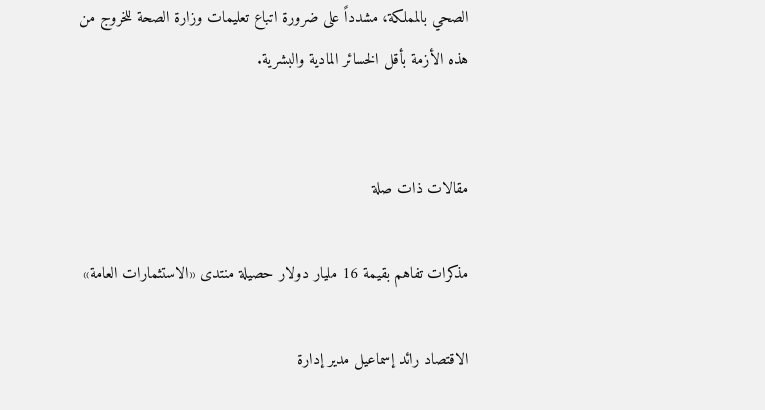الصحي بالمملكة، مشدداً على ضرورة اتباع تعليمات وزارة الصحة للخروج من هذه الأزمة بأقل الخسائر المادية والبشرية.


مقالات ذات صلة

مذكرات تفاهم بقيمة 16 مليار دولار حصيلة منتدى «الاستثمارات العامة»

الاقتصاد رائد إسماعيل مدير إدارة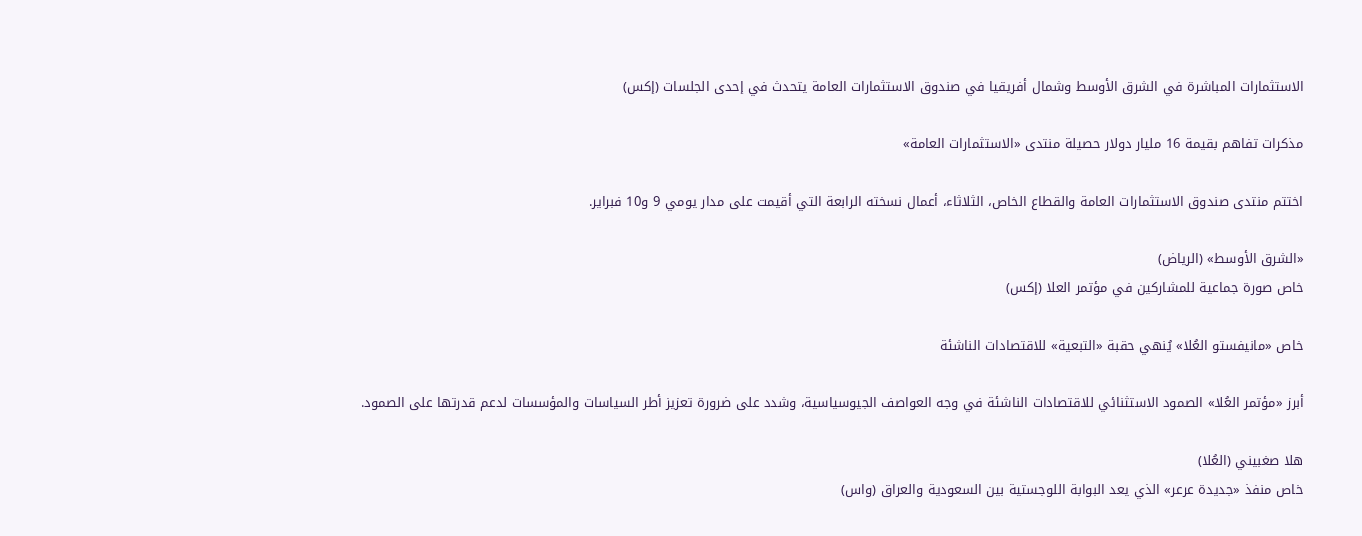الاستثمارات المباشرة في الشرق الأوسط وشمال أفريقيا في صندوق الاستثمارات العامة يتحدث في إحدى الجلسات (إكس)

مذكرات تفاهم بقيمة 16 مليار دولار حصيلة منتدى «الاستثمارات العامة»

اختتم منتدى صندوق الاستثمارات العامة والقطاع الخاص، الثلاثاء، أعمال نسخته الرابعة التي أقيمت على مدار يومي 9 و10 فبراير.

«الشرق الأوسط» (الرياض)
خاص صورة جماعية للمشاركين في مؤتمر العلا (إكس)

خاص «مانيفستو العُلا» يُنهي حقبة «التبعية» للاقتصادات الناشئة

أبرز «مؤتمر العُلا» الصمود الاستثنائي للاقتصادات الناشئة في وجه العواصف الجيوسياسية، وشدد على ضرورة تعزيز أطر السياسات والمؤسسات لدعم قدرتها على الصمود.

هلا صغبيني (العُلا)
خاص منفذ «جديدة عرعر» الذي يعد البوابة اللوجستية بين السعودية والعراق (واس)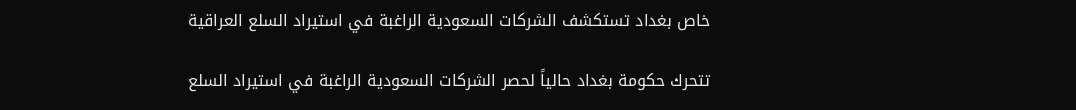خاص بغداد تستكشف الشركات السعودية الراغبة في استيراد السلع العراقية

تتحرك حكومة بغداد حالياً لحصر الشركات السعودية الراغبة في استيراد السلع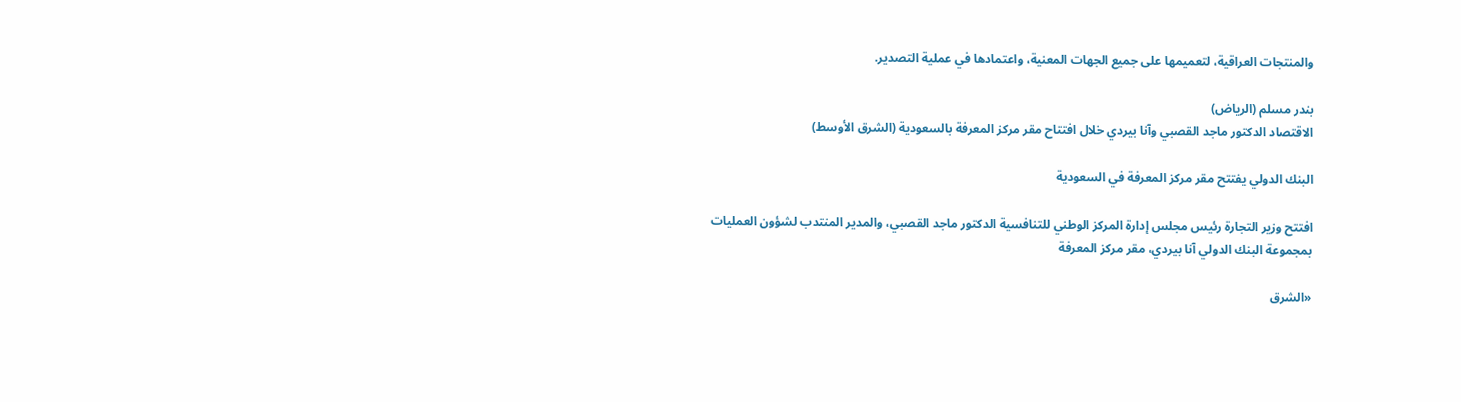والمنتجات العراقية، لتعميمها على جميع الجهات المعنية، واعتمادها في عملية التصدير.

بندر مسلم (الرياض)
الاقتصاد الدكتور ماجد القصبي وآنا بيردي خلال افتتاح مقر مركز المعرفة بالسعودية (الشرق الأوسط)

البنك الدولي يفتتح مقر مركز المعرفة في السعودية

افتتح وزير التجارة رئيس مجلس إدارة المركز الوطني للتنافسية الدكتور ماجد القصبي، والمدير المنتدب لشؤون العمليات بمجموعة البنك الدولي آنا بيردي، مقر مركز المعرفة

«الشرق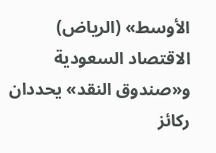الأوسط» (الرياض)
الاقتصاد السعودية و«صندوق النقد» يحددان ركائز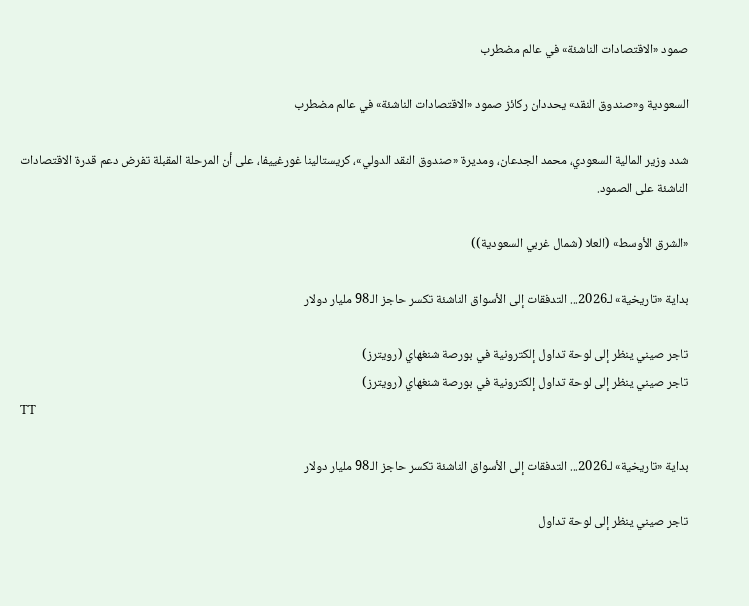صمود «الاقتصادات الناشئة» في عالم مضطرب

السعودية و«صندوق النقد» يحددان ركائز صمود «الاقتصادات الناشئة» في عالم مضطرب

شدد وزير المالية السعودي، محمد الجدعان، ومديرة «صندوق النقد الدولي»، كريستالينا غورغييفا، على أن المرحلة المقبلة تفرض دعم قدرة الاقتصادات الناشئة على الصمود.

«الشرق الأوسط» (العلا (شمال غربي السعودية))

بداية «تاريخية» لـ2026... التدفقات إلى الأسواق الناشئة تكسر حاجز الـ98 مليار دولار

تاجر صيني ينظر إلى لوحة تداول إلكترونية في بورصة شنغهاي (رويترز)
تاجر صيني ينظر إلى لوحة تداول إلكترونية في بورصة شنغهاي (رويترز)
TT

بداية «تاريخية» لـ2026... التدفقات إلى الأسواق الناشئة تكسر حاجز الـ98 مليار دولار

تاجر صيني ينظر إلى لوحة تداول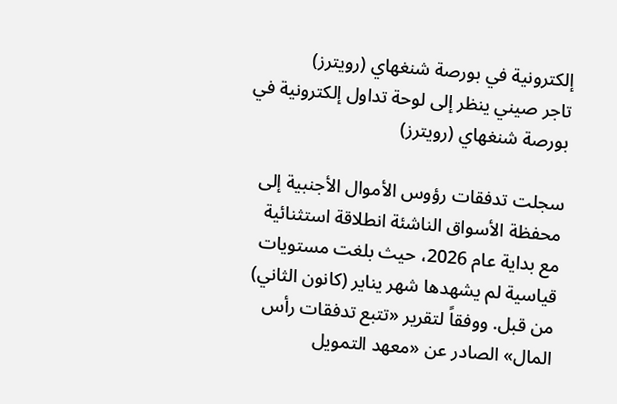إلكترونية في بورصة شنغهاي (رويترز)
تاجر صيني ينظر إلى لوحة تداول إلكترونية في بورصة شنغهاي (رويترز)

سجلت تدفقات رؤوس الأموال الأجنبية إلى محفظة الأسواق الناشئة انطلاقة استثنائية مع بداية عام 2026، حيث بلغت مستويات قياسية لم يشهدها شهر يناير (كانون الثاني) من قبل. ووفقاً لتقرير «تتبع تدفقات رأس المال» الصادر عن «معهد التمويل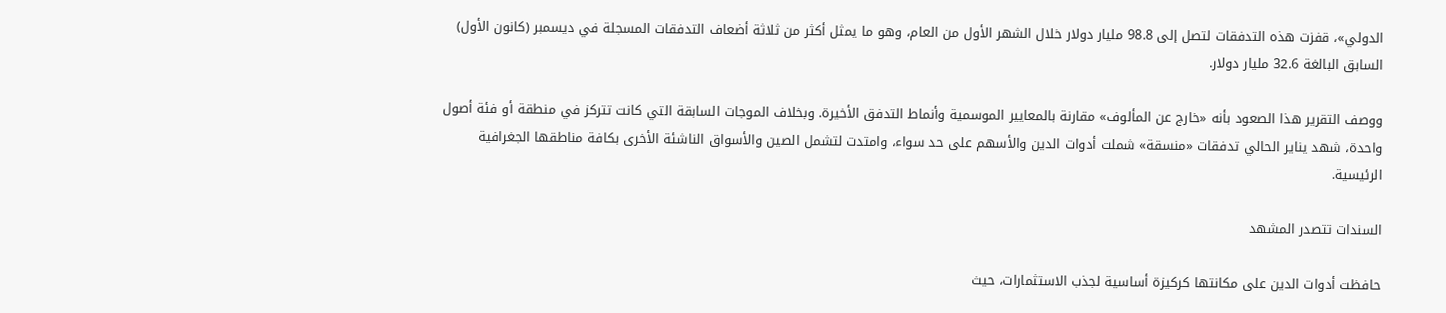الدولي»، قفزت هذه التدفقات لتصل إلى 98.8 مليار دولار خلال الشهر الأول من العام، وهو ما يمثل أكثر من ثلاثة أضعاف التدفقات المسجلة في ديسمبر (كانون الأول) السابق البالغة 32.6 مليار دولار.

ووصف التقرير هذا الصعود بأنه «خارج عن المألوف» مقارنة بالمعايير الموسمية وأنماط التدفق الأخيرة. وبخلاف الموجات السابقة التي كانت تتركز في منطقة أو فئة أصول واحدة، شهد يناير الحالي تدفقات «منسقة» شملت أدوات الدين والأسهم على حد سواء، وامتدت لتشمل الصين والأسواق الناشئة الأخرى بكافة مناطقها الجغرافية الرئيسية.

السندات تتصدر المشهد

حافظت أدوات الدين على مكانتها كركيزة أساسية لجذب الاستثمارات، حيث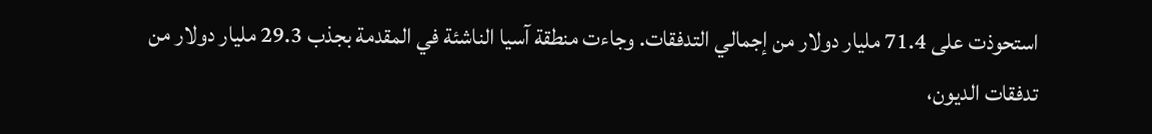استحوذت على 71.4 مليار دولار من إجمالي التدفقات. وجاءت منطقة آسيا الناشئة في المقدمة بجذب 29.3 مليار دولار من تدفقات الديون،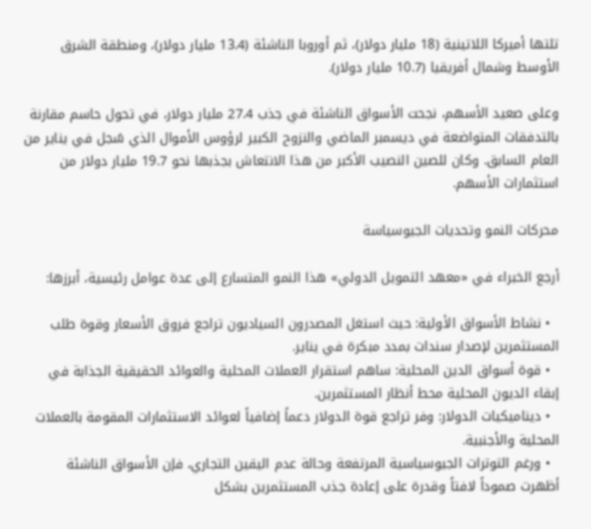تلتها أميركا اللاتينية (18 مليار دولار)، ثم أوروبا الناشئة (13.4 مليار دولار)، ومنطقة الشرق الأوسط وشمال أفريقيا (10.7 مليار دولار).

وعلى صعيد الأسهم، نجحت الأسواق الناشئة في جذب 27.4 مليار دولار، في تحول حاسم مقارنة بالتدفقات المتواضعة في ديسمبر الماضي والنزوح الكبير لرؤوس الأموال الذي سُجل في يناير من العام السابق. وكان للصين النصيب الأكبر من هذا الانتعاش بجذبها نحو 19.7 مليار دولار من استثمارات الأسهم.

محركات النمو وتحديات الجيوسياسة

أرجع الخبراء في «معهد التمويل الدولي» هذا النمو المتسارع إلى عدة عوامل رئيسية، أبرزها:

  • نشاط الأسواق الأولية: حيث استغل المصدرون السياديون تراجع فروق الأسعار وقوة طلب المستثمرين لإصدار سندات بمدد مبكرة في يناير.
  • قوة أسواق الدين المحلية: ساهم استقرار العملات المحلية والعوائد الحقيقية الجذابة في إبقاء الديون المحلية محط أنظار المستثمرين.
  • ديناميكيات الدولار: وفر تراجع قوة الدولار دعماً إضافياً لعوائد الاستثمارات المقومة بالعملات المحلية والأجنبية.
  • ورغم التوترات الجيوسياسية المرتفعة وحالة عدم اليقين التجاري، فإن الأسواق الناشئة أظهرت صموداً لافتاً وقدرة على إعادة جذب المستثمرين بشكل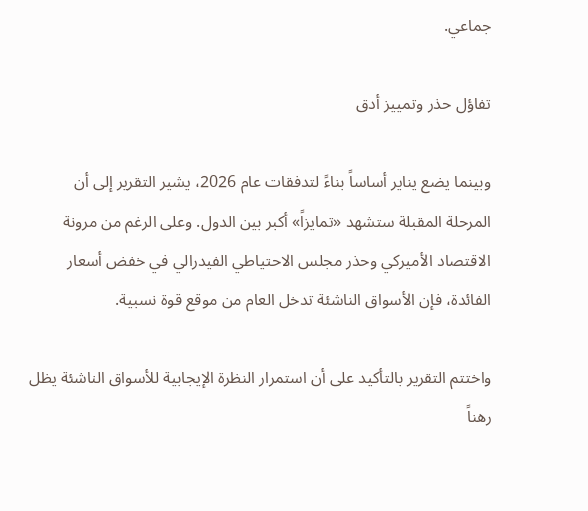جماعي.

تفاؤل حذر وتمييز أدق

وبينما يضع يناير أساساً بناءً لتدفقات عام 2026، يشير التقرير إلى أن المرحلة المقبلة ستشهد «تمايزاً» أكبر بين الدول. وعلى الرغم من مرونة الاقتصاد الأميركي وحذر مجلس الاحتياطي الفيدرالي في خفض أسعار الفائدة، فإن الأسواق الناشئة تدخل العام من موقع قوة نسبية.

واختتم التقرير بالتأكيد على أن استمرار النظرة الإيجابية للأسواق الناشئة يظل رهناً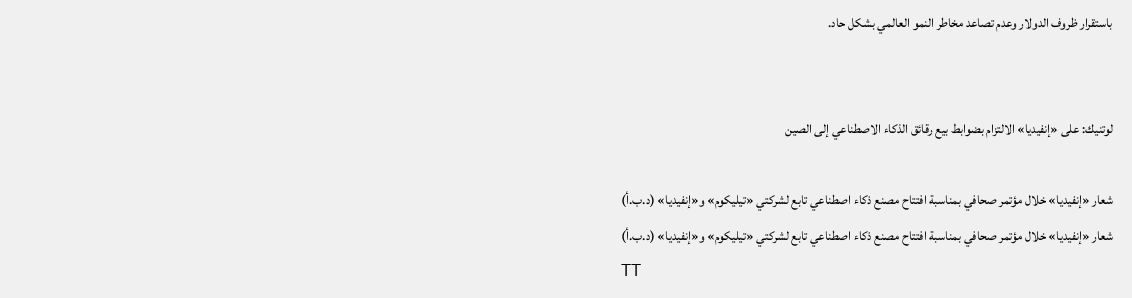باستقرار ظروف الدولار وعدم تصاعد مخاطر النمو العالمي بشكل حاد.


لوتنيك: على «إنفيديا» الالتزام بضوابط بيع رقائق الذكاء الاصطناعي إلى الصين

شعار «إنفيديا» خلال مؤتمر صحافي بمناسبة افتتاح مصنع ذكاء اصطناعي تابع لشركتي «تيليكوم» و«إنفيديا» (د.ب.أ)
شعار «إنفيديا» خلال مؤتمر صحافي بمناسبة افتتاح مصنع ذكاء اصطناعي تابع لشركتي «تيليكوم» و«إنفيديا» (د.ب.أ)
TT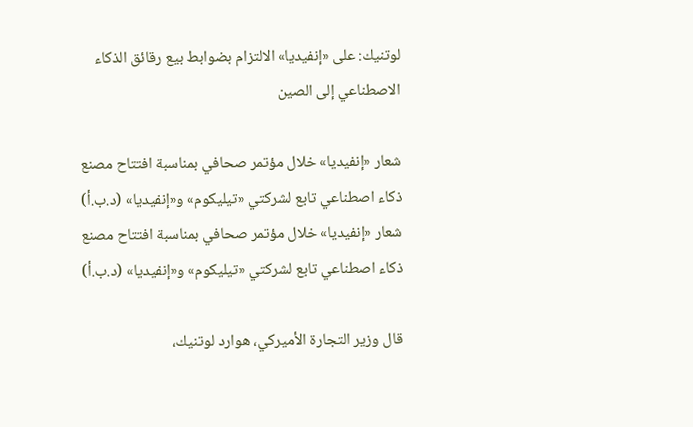لوتنيك: على «إنفيديا» الالتزام بضوابط بيع رقائق الذكاء الاصطناعي إلى الصين

شعار «إنفيديا» خلال مؤتمر صحافي بمناسبة افتتاح مصنع ذكاء اصطناعي تابع لشركتي «تيليكوم» و«إنفيديا» (د.ب.أ)
شعار «إنفيديا» خلال مؤتمر صحافي بمناسبة افتتاح مصنع ذكاء اصطناعي تابع لشركتي «تيليكوم» و«إنفيديا» (د.ب.أ)

قال وزير التجارة الأميركي، هوارد لوتنيك،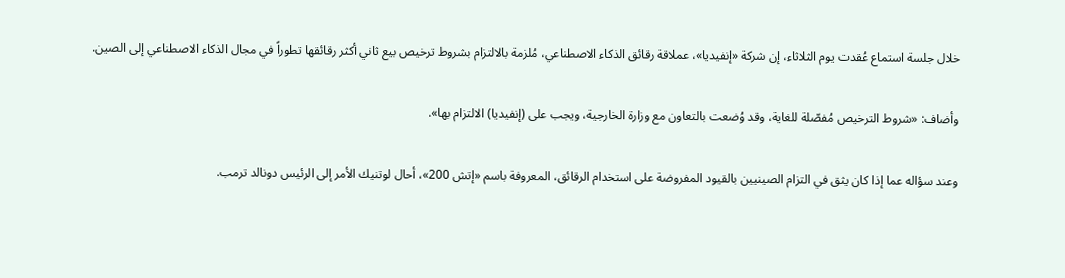خلال جلسة استماع عُقدت يوم الثلاثاء، إن شركة «إنفيديا»، عملاقة رقائق الذكاء الاصطناعي، مُلزمة بالالتزام بشروط ترخيص بيع ثاني أكثر رقائقها تطوراً في مجال الذكاء الاصطناعي إلى الصين.

وأضاف: «شروط الترخيص مُفصّلة للغاية، وقد وُضعت بالتعاون مع وزارة الخارجية، ويجب على (إنفيديا) الالتزام بها».

وعند سؤاله عما إذا كان يثق في التزام الصينيين بالقيود المفروضة على استخدام الرقائق، المعروفة باسم «إتش 200»، أحال لوتنيك الأمر إلى الرئيس دونالد ترمب.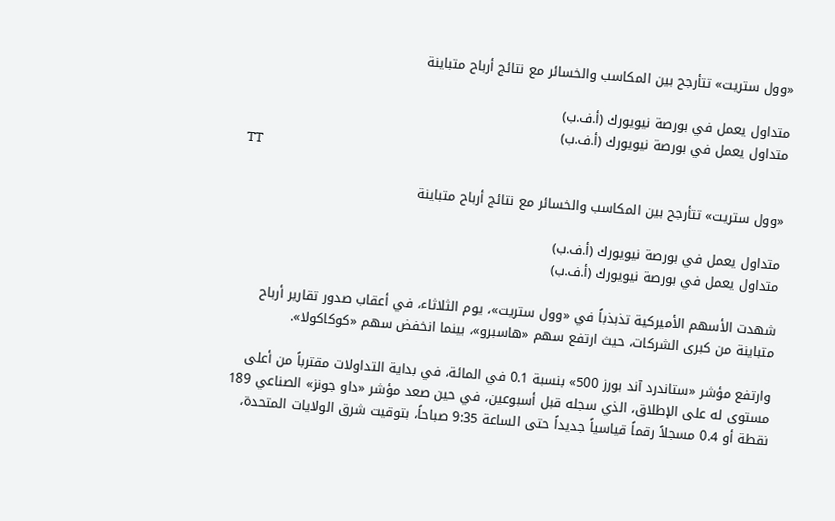«وول ستريت» تتأرجح بين المكاسب والخسائر مع نتائج أرباح متباينة

متداول يعمل في بورصة نيويورك (أ.ف.ب)
متداول يعمل في بورصة نيويورك (أ.ف.ب)
TT

«وول ستريت» تتأرجح بين المكاسب والخسائر مع نتائج أرباح متباينة

متداول يعمل في بورصة نيويورك (أ.ف.ب)
متداول يعمل في بورصة نيويورك (أ.ف.ب)

شهدت الأسهم الأميركية تذبذباً في «وول ستريت»، يوم الثلاثاء، في أعقاب صدور تقارير أرباح متباينة من كبرى الشركات، حيث ارتفع سهم «هاسبرو»، بينما انخفض سهم «كوكاكولا».

وارتفع مؤشر «ستاندرد آند بورز 500» بنسبة 0.1 في المائة، في بداية التداولات مقترباً من أعلى مستوى له على الإطلاق، الذي سجله قبل أسبوعين، في حين صعد مؤشر «داو جونز» الصناعي 189 نقطة أو 0.4 مسجلاً رقماً قياسياً جديداً حتى الساعة 9:35 صباحاً، بتوقيت شرق الولايات المتحدة،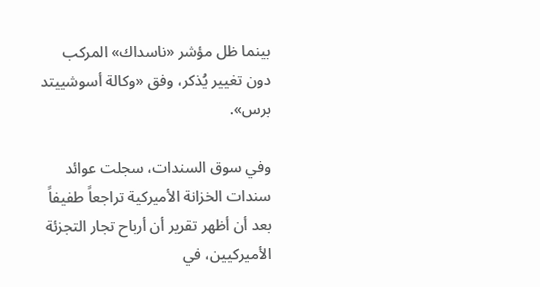بينما ظل مؤشر «ناسداك» المركب دون تغيير يُذكر، وفق «وكالة أسوشييتد برس».

وفي سوق السندات، سجلت عوائد سندات الخزانة الأميركية تراجعاً طفيفاً بعد أن أظهر تقرير أن أرباح تجار التجزئة الأميركيين، في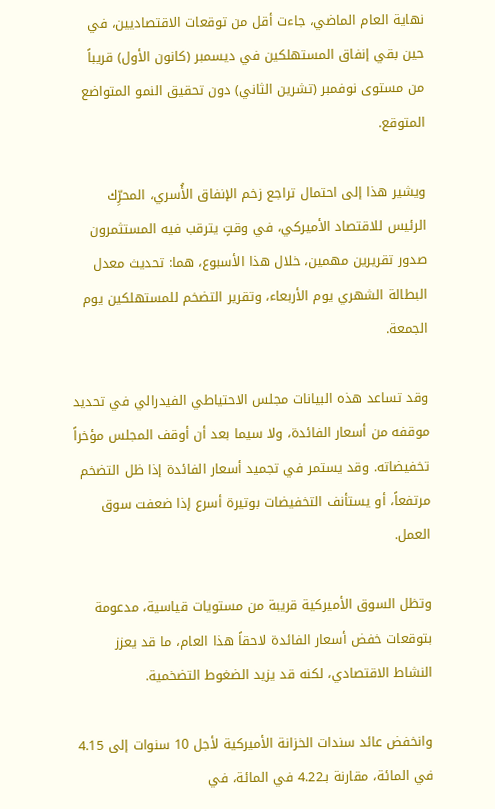نهاية العام الماضي، جاءت أقل من توقعات الاقتصاديين، في حين بقي إنفاق المستهلكين في ديسمبر (كانون الأول) قريباً من مستوى نوفمبر (تشرين الثاني) دون تحقيق النمو المتواضع المتوقع.

ويشير هذا إلى احتمال تراجع زخم الإنفاق الأُسري، المحرِّك الرئيس للاقتصاد الأميركي، في وقتٍ يترقب فيه المستثمرون صدور تقريرين مهمين، خلال هذا الأسبوع، هما: تحديث معدل البطالة الشهري يوم الأربعاء، وتقرير التضخم للمستهلكين يوم الجمعة.

وقد تساعد هذه البيانات مجلس الاحتياطي الفيدرالي في تحديد موقفه من أسعار الفائدة، ولا سيما بعد أن أوقف المجلس مؤخراً تخفيضاته. وقد يستمر في تجميد أسعار الفائدة إذا ظل التضخم مرتفعاً، أو يستأنف التخفيضات بوتيرة أسرع إذا ضعفت سوق العمل.

وتظل السوق الأميركية قريبة من مستويات قياسية، مدعومة بتوقعات خفض أسعار الفائدة لاحقاً هذا العام، ما قد يعزز النشاط الاقتصادي، لكنه قد يزيد الضغوط التضخمية.

وانخفض عائد سندات الخزانة الأميركية لأجل 10 سنوات إلى 4.15 في المائة، مقارنة بـ4.22 في المائة، في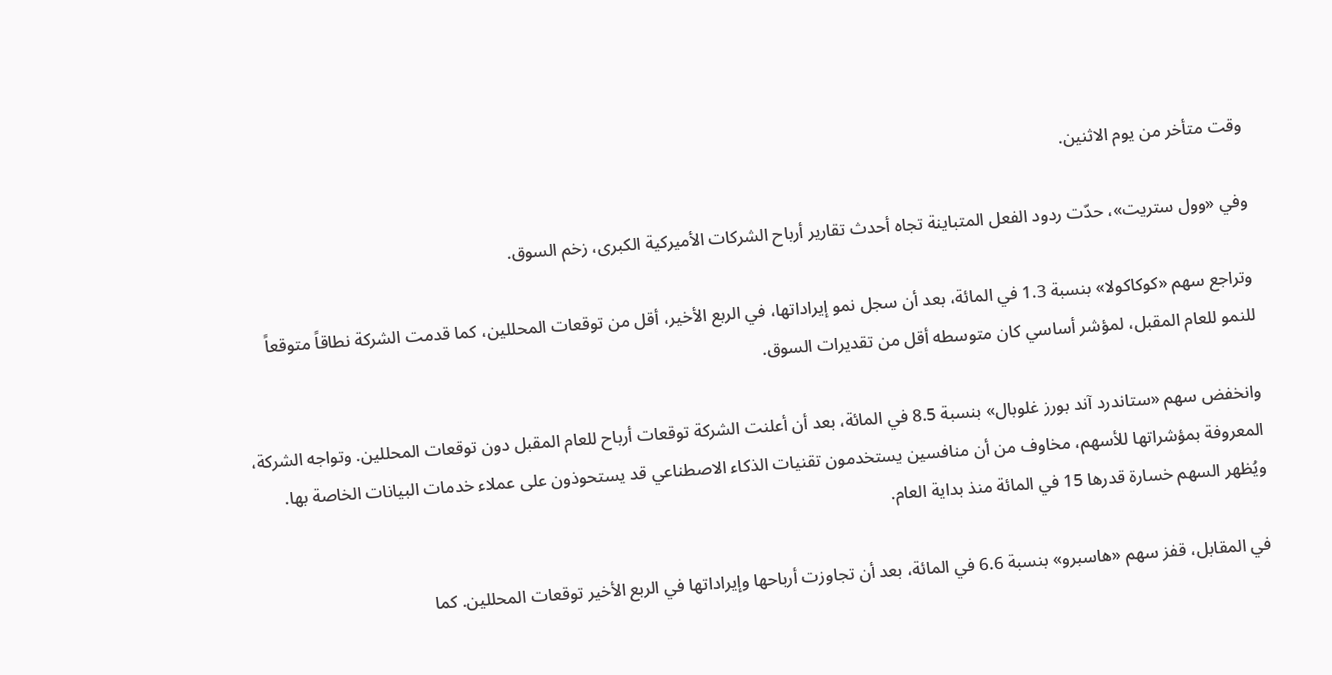وقت متأخر من يوم الاثنين.

وفي «وول ستريت»، حدّت ردود الفعل المتباينة تجاه أحدث تقارير أرباح الشركات الأميركية الكبرى، زخم السوق.

وتراجع سهم «كوكاكولا» بنسبة 1.3 في المائة، بعد أن سجل نمو إيراداتها، في الربع الأخير، أقل من توقعات المحللين، كما قدمت الشركة نطاقاً متوقعاً للنمو للعام المقبل، لمؤشر أساسي كان متوسطه أقل من تقديرات السوق.

وانخفض سهم «ستاندرد آند بورز غلوبال» بنسبة 8.5 في المائة، بعد أن أعلنت الشركة توقعات أرباح للعام المقبل دون توقعات المحللين. وتواجه الشركة، المعروفة بمؤشراتها للأسهم، مخاوف من أن منافسين يستخدمون تقنيات الذكاء الاصطناعي قد يستحوذون على عملاء خدمات البيانات الخاصة بها. ويُظهر السهم خسارة قدرها 15 في المائة منذ بداية العام.

في المقابل، قفز سهم «هاسبرو» بنسبة 6.6 في المائة، بعد أن تجاوزت أرباحها وإيراداتها في الربع الأخير توقعات المحللين. كما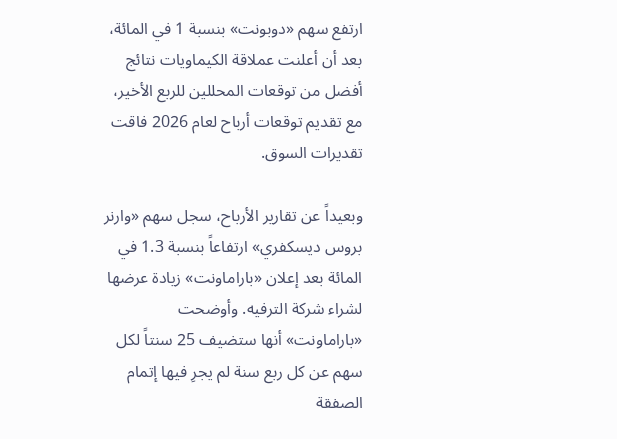ارتفع سهم «دوبونت» بنسبة 1 في المائة، بعد أن أعلنت عملاقة الكيماويات نتائج أفضل من توقعات المحللين للربع الأخير، مع تقديم توقعات أرباح لعام 2026 فاقت تقديرات السوق.

وبعيداً عن تقارير الأرباح، سجل سهم «وارنر بروس ديسكفري» ارتفاعاً بنسبة 1.3 في المائة بعد إعلان «باراماونت» زيادة عرضها لشراء شركة الترفيه. وأوضحت «باراماونت» أنها ستضيف 25 سنتاً لكل سهم عن كل ربع سنة لم يجرِ فيها إتمام الصفقة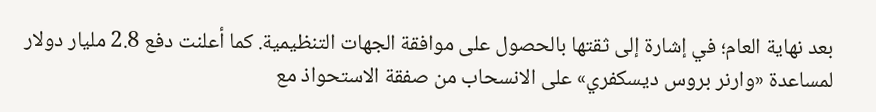بعد نهاية العام؛ في إشارة إلى ثقتها بالحصول على موافقة الجهات التنظيمية. كما أعلنت دفع 2.8 مليار دولار لمساعدة «وارنر بروس ديسكفري» على الانسحاب من صفقة الاستحواذ مع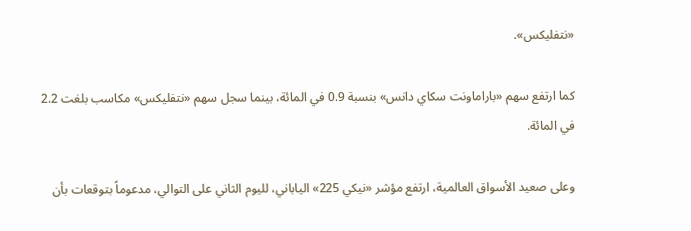«نتفليكس».

كما ارتفع سهم «باراماونت سكاي دانس» بنسبة 0.9 في المائة، بينما سجل سهم «نتفليكس» مكاسب بلغت 2.2 في المائة.

وعلى صعيد الأسواق العالمية، ارتفع مؤشر «نيكي 225» الياباني، لليوم الثاني على التوالي، مدعوماً بتوقعات بأن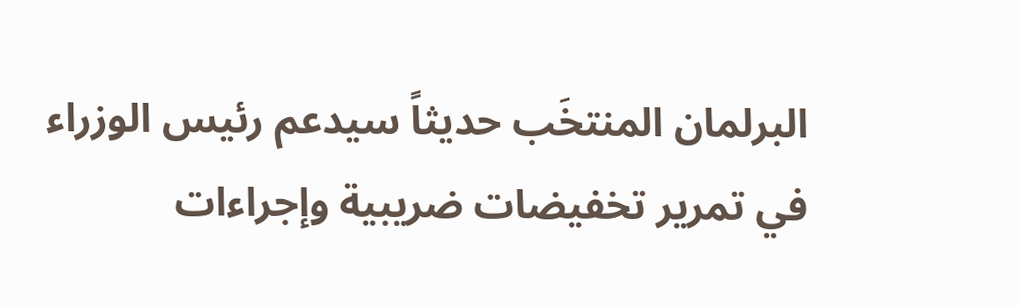البرلمان المنتخَب حديثاً سيدعم رئيس الوزراء في تمرير تخفيضات ضريبية وإجراءات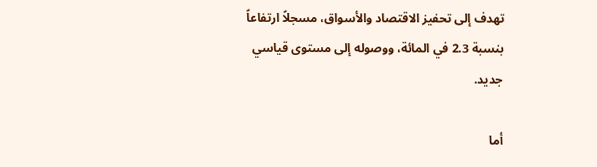تهدف إلى تحفيز الاقتصاد والأسواق، مسجلاً ارتفاعاً بنسبة 2.3 في المائة، ووصوله إلى مستوى قياسي جديد.

أما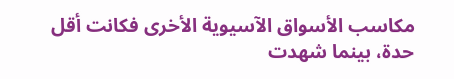مكاسب الأسواق الآسيوية الأخرى فكانت أقل حدة، بينما شهدت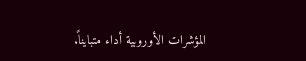المؤشرات الأوروبية أداء متبايناً.